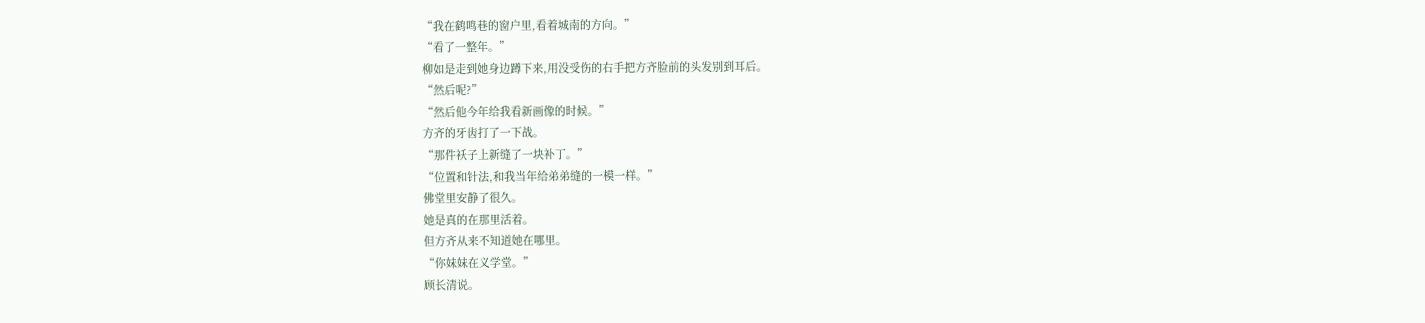“我在鹤鸣巷的窗户里,看着城南的方向。”
“看了一整年。”
柳如是走到她身边蹲下来,用没受伤的右手把方齐脸前的头发别到耳后。
“然后呢?”
“然后他今年给我看新画像的时候。”
方齐的牙齿打了一下战。
“那件袄子上新缝了一块补丁。”
“位置和针法,和我当年给弟弟缝的一模一样。”
佛堂里安静了很久。
她是真的在那里活着。
但方齐从来不知道她在哪里。
“你妹妹在义学堂。”
顾长清说。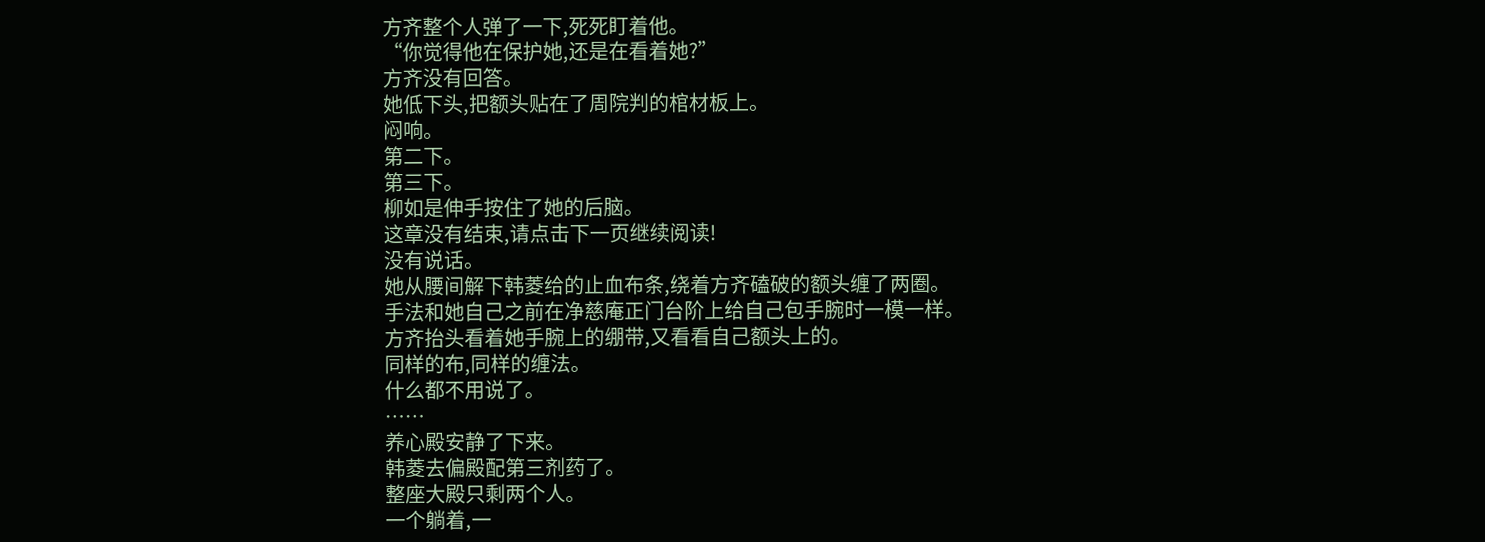方齐整个人弹了一下,死死盯着他。
“你觉得他在保护她,还是在看着她?”
方齐没有回答。
她低下头,把额头贴在了周院判的棺材板上。
闷响。
第二下。
第三下。
柳如是伸手按住了她的后脑。
这章没有结束,请点击下一页继续阅读!
没有说话。
她从腰间解下韩菱给的止血布条,绕着方齐磕破的额头缠了两圈。
手法和她自己之前在净慈庵正门台阶上给自己包手腕时一模一样。
方齐抬头看着她手腕上的绷带,又看看自己额头上的。
同样的布,同样的缠法。
什么都不用说了。
……
养心殿安静了下来。
韩菱去偏殿配第三剂药了。
整座大殿只剩两个人。
一个躺着,一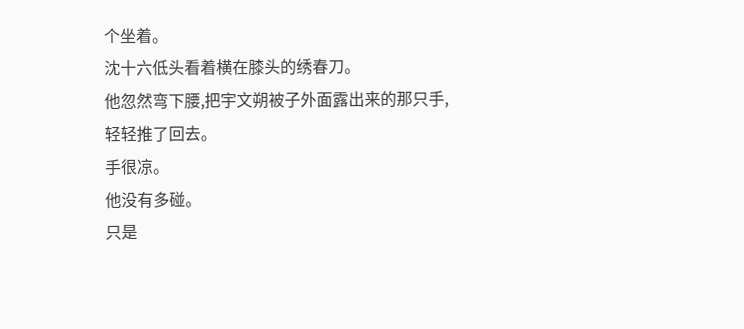个坐着。
沈十六低头看着横在膝头的绣春刀。
他忽然弯下腰,把宇文朔被子外面露出来的那只手,轻轻推了回去。
手很凉。
他没有多碰。
只是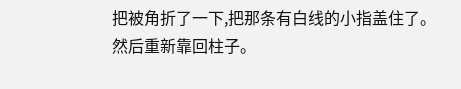把被角折了一下,把那条有白线的小指盖住了。
然后重新靠回柱子。